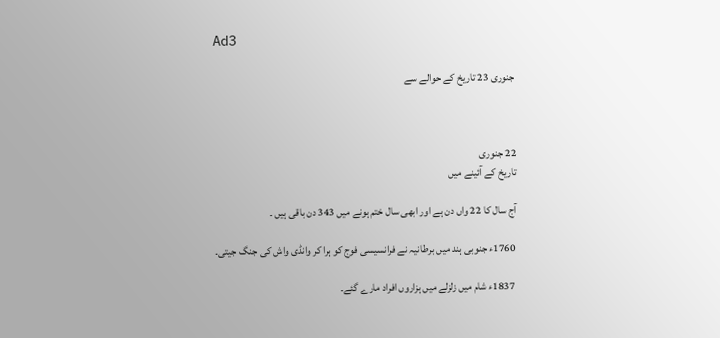Ad3

جنوری 23 تاریخ کے حوالے سے



22 جنوری
تاریخ کے آئینے میں

آج سال کا 22 واں دن ہے اور ابھی سال ختم ہونے میں 343 دن باقی ہیں ۔

 1760ء جنوبی ہند میں برطانیہ نے فرانسیسی فوج کو ہرا کر وانڈی واش کی جنگ جیتی۔

 1837ء شام میں زلزلے میں ہزاروں افراد مارے گئے۔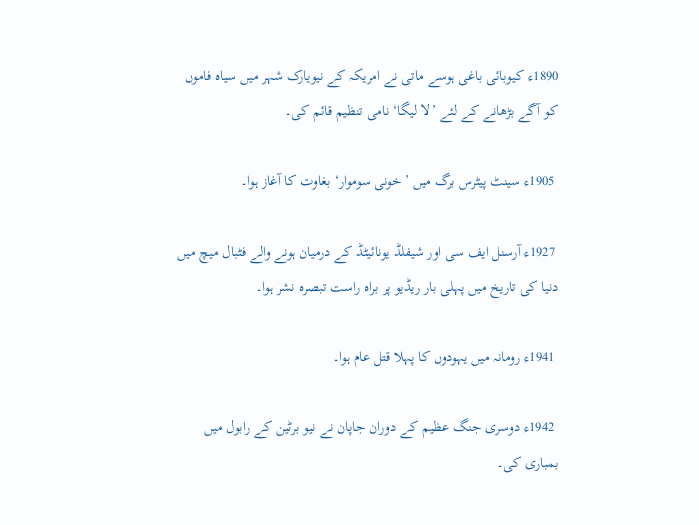1890ء کیوبائی باغی ہوسے ماتی نے امریکہ کے نیویارک شہر میں سیاہ فاموں کو آگے بڑھانے کے لئے ’لا لیگا‘ نامی تنظیم قائم کی۔

 1905ء سینٹ پیٹرس برگ میں ’خونی سوموار‘ بغاوت کا آغاز ہوا۔

 1927ء آرسنل ایف سی اور شیفلڈ یونائیٹڈ کے درمیان ہونے والے فٹبال میچ میں دنیا کی تاریخ میں پہلی بار ریڈیو پر براہ راست تبصرہ نشر ہوا۔

 1941ء رومانہ میں یہودوں کا پہلا قتل عام ہوا۔

 1942ء دوسری جنگ عظیم کے دوران جاپان نے نیو برٹین کے رابول میں بمباری کی۔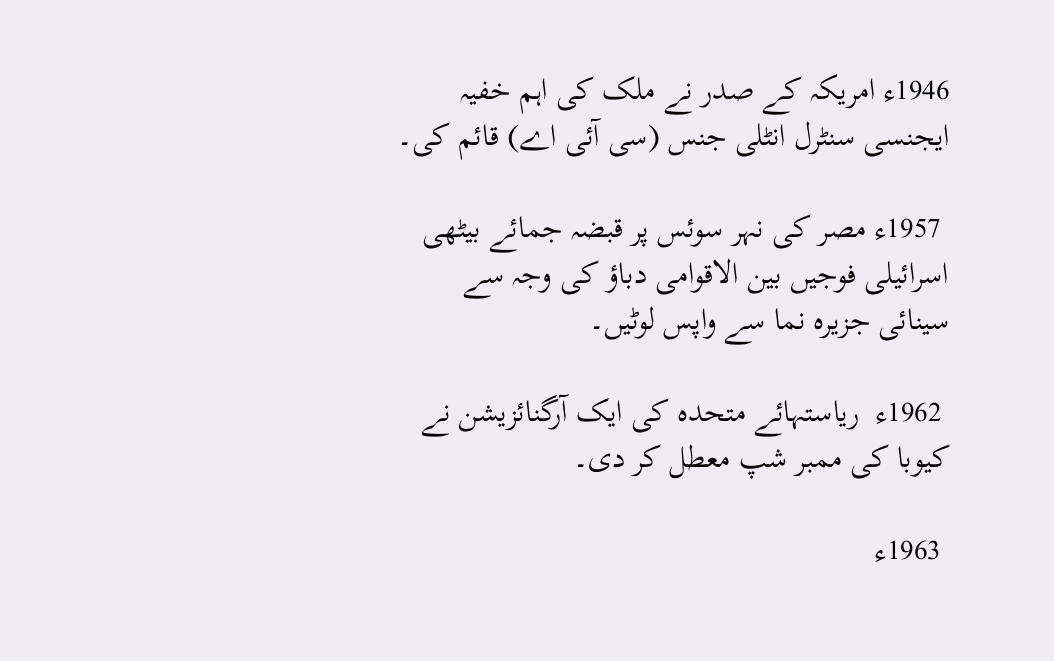1946ء امریکہ کے صدر نے ملک کی اہم خفیہ ایجنسی سنٹرل انٹلی جنس (سی آئی اے) قائم کی۔

 1957ء مصر کی نہر سوئس پر قبضہ جمائے بیٹھی اسرائیلی فوجیں بین الاقوامی دباؤ کی وجہ سے سینائی جزیرہ نما سے واپس لوٹیں۔

 1962ء  ریاستہائے متحدہ کی ایک آرگنائزیشن نے کیوبا کی ممبر شپ معطل کر دی۔

 1963ء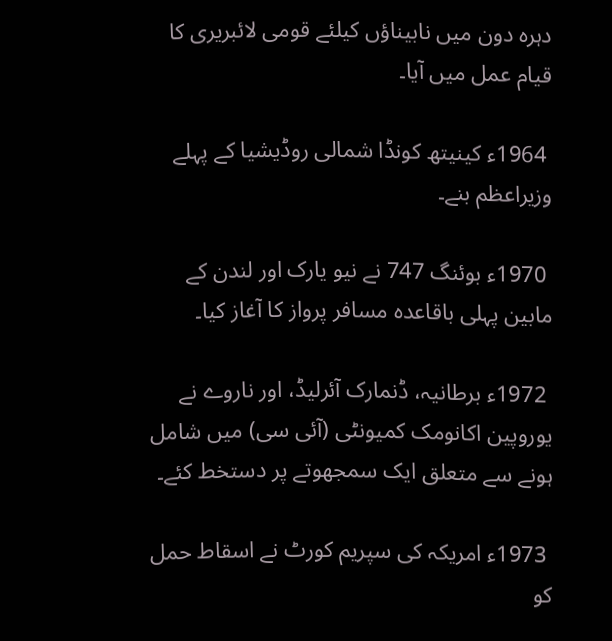دہرہ دون میں نابیناؤں کیلئے قومی لائبریری کا قیام عمل میں آیا۔

 1964ء کینیتھ کونڈا شمالی روڈیشیا کے پہلے وزیراعظم بنے۔

 1970ء بوئنگ 747 نے نیو یارک اور لندن کے مابین پہلی باقاعدہ مسافر پرواز کا آغاز کیا۔

 1972ء برطانیہ، ڈنمارک آئرلیڈ، اور ناروے نے یوروپین اکانومک کمیونٹی (آئی سی) میں شامل ہونے سے متعلق ایک سمجھوتے پر دستخط کئے۔

 1973ء امریکہ کی سپریم کورٹ نے اسقاط حمل کو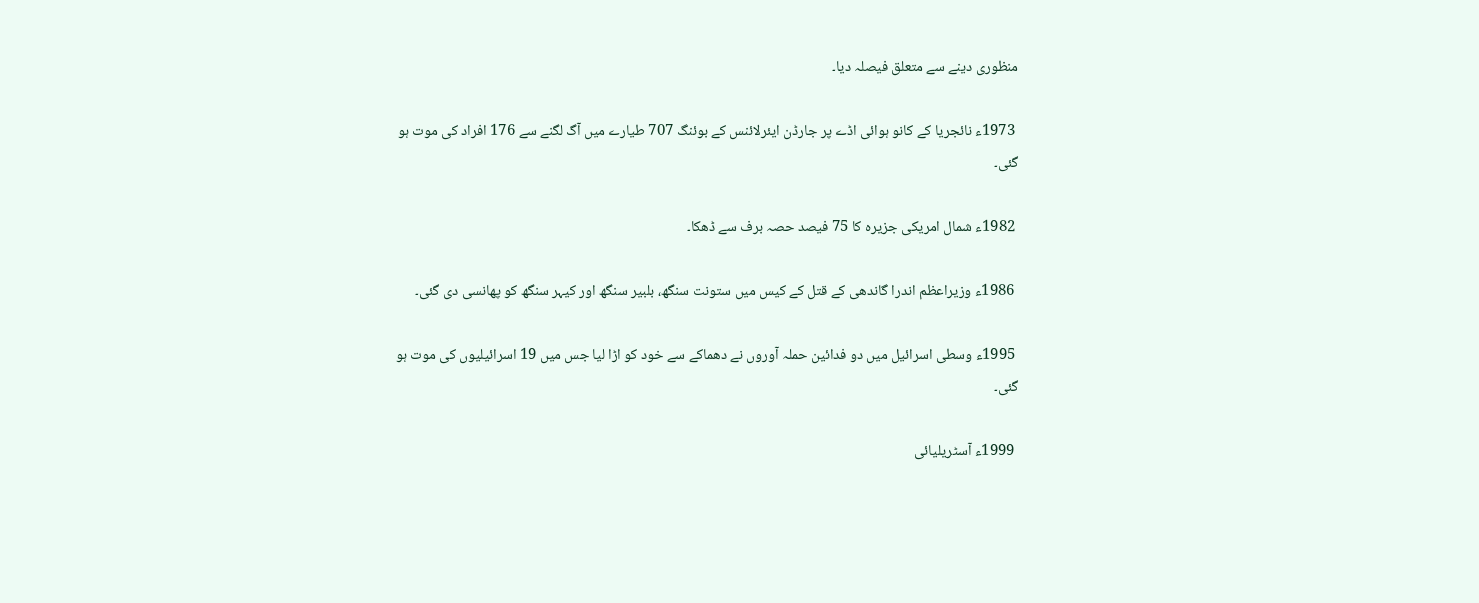منظوری دینے سے متعلق فیصلہ دیا۔

 1973ء نائجریا کے کانو ہوائی اڈے پر جارڈن ایئرلائنس کے بوئنگ 707 طیارے میں آگ لگنے سے 176 افراد کی موت ہو گئی۔

 1982ء شمال امریکی جزیرہ کا 75 فیصد حصہ برف سے ڈھکا۔

 1986ء وزیراعظم اندرا گاندھی کے قتل کے کیس میں ستونت سنگھ، بلبیر سنگھ اور کیہر سنگھ کو پھانسی دی گئی۔

 1995ء وسطی اسرائیل میں دو فدائین حملہ آوروں نے دھماکے سے خود کو اڑا لیا جس میں 19 اسرائیلیوں کی موت ہو گئی۔

 1999ء آسٹریلیائی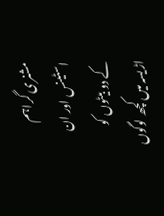مشنری گراہم اسٹینس اور ان کے دو بیٹوں کو اڑیسہ میں کچھ لوگوں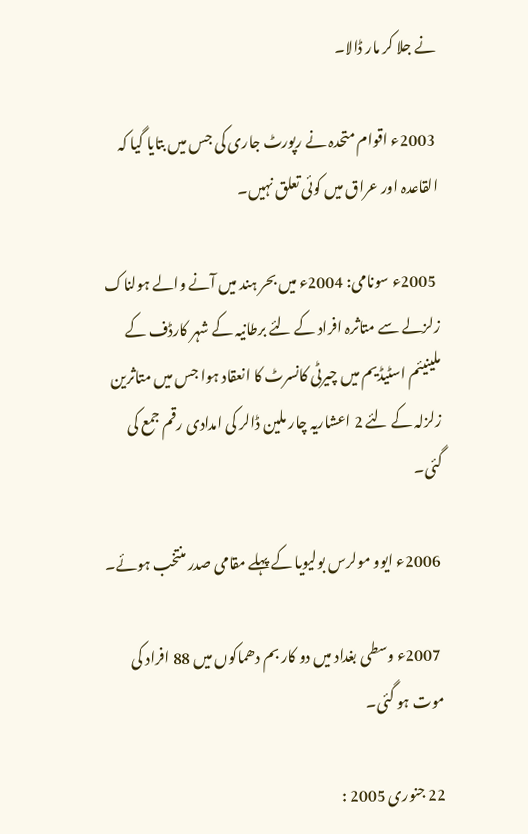نے جلا کر مار ڈالا۔

 2003ء اقوام متحدہ نے رپورٹ جاری کی جس میں بتایا گیا کہ القاعدہ اور عراق میں کوئی تعلق نہیں۔

 2005ء سونامی: 2004ء میں بحر ہند میں آنے والے ہولناک زلزلے سے متاثرہ افراد کے لئے برطانیہ کے شہر کارڈف کے ملینیئم اسٹیڈیم میں چیرٹی کانسرٹ کا انعقاد ہوا جس میں متاثرین زلزلہ کے لئے 2 اعشاریہ چار ملین ڈالر کی امدادی رقم جمع کی گئی۔

 2006ء ایوو مولرس بولیویا کے پہلے مقامی صدر منتخب ہوئے۔

 2007ء وسطی بغداد میں دو کار بم دھماکوں میں 88 افراد کی موت ہو گئی۔

22 جنوری 2005 :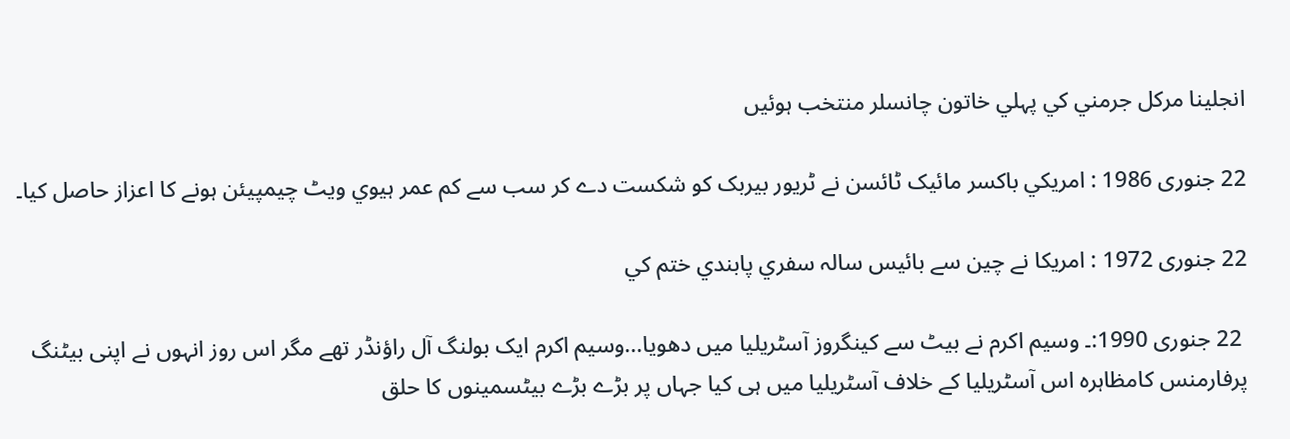انجلينا مرکل جرمني کي پہلي خاتون چانسلر منتخب ہوئيں

22 جنوری 1986 : امريکي باکسر مائيک ٹائسن نے ٹريور بيربک کو شکست دے کر سب سے کم عمر ہيوي ويٹ چيمپيئن ہونے کا اعزاز حاصل کيا۔

22 جنوری 1972 : امريکا نے چين سے بائيس سالہ سفري پابندي ختم کي

 22 جنوری 1990:۔ وسیم اکرم نے بیٹ سے کینگروز آسٹریلیا میں دھویا...وسیم اکرم ایک بولنگ آل راؤنڈر تھے مگر اس روز انہوں نے اپنی بیٹنگ پرفارمنس کامظاہرہ اس آسٹریلیا کے خلاف آسٹریلیا میں ہی کیا جہاں پر بڑے بڑے بیٹسمینوں کا حلق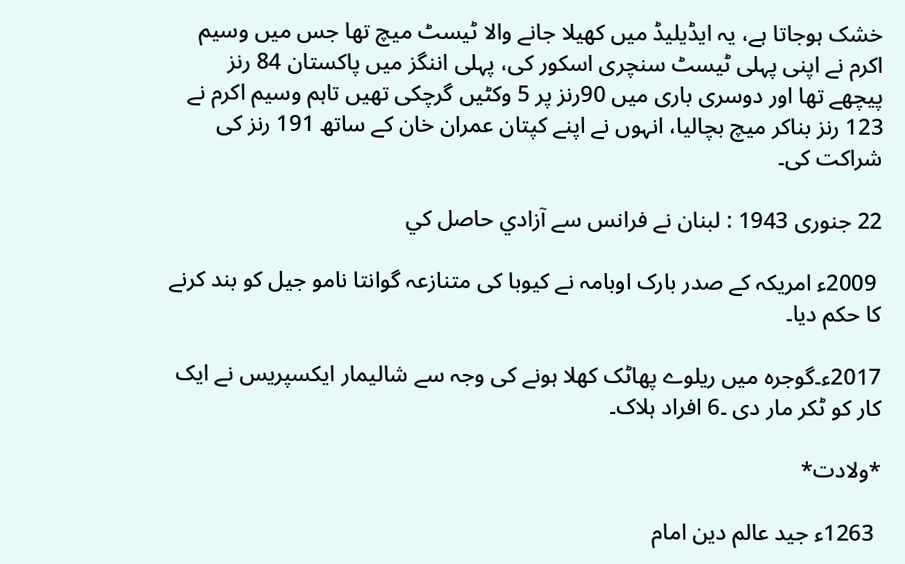خشک ہوجاتا ہے، یہ ایڈیلیڈ میں کھیلا جانے والا ٹیسٹ میچ تھا جس میں وسیم اکرم نے اپنی پہلی ٹیسٹ سنچری اسکور کی، پہلی اننگز میں پاکستان 84 رنز پیچھے تھا اور دوسری باری میں 90رنز پر 5 وکٹیں گرچکی تھیں تاہم وسیم اکرم نے 123 رنز بناکر میچ بچالیا، انہوں نے اپنے کپتان عمران خان کے ساتھ 191 رنز کی شراکت کی۔

22 جنوری 1943 : لبنان نے فرانس سے آزادي حاصل کي

 2009ء امریکہ کے صدر بارک اوبامہ نے کیوبا کی متنازعہ گوانتا نامو جیل کو بند کرنے کا حکم دیا۔

2017ء۔گوجرہ میں ریلوے پھاٹک کھلا ہونے کی وجہ سے شالیمار ایکسپریس نے ایک کار کو ٹکر مار دی ۔6 افراد ہلاک۔

*ولادت*

 1263ء جید عالم دین امام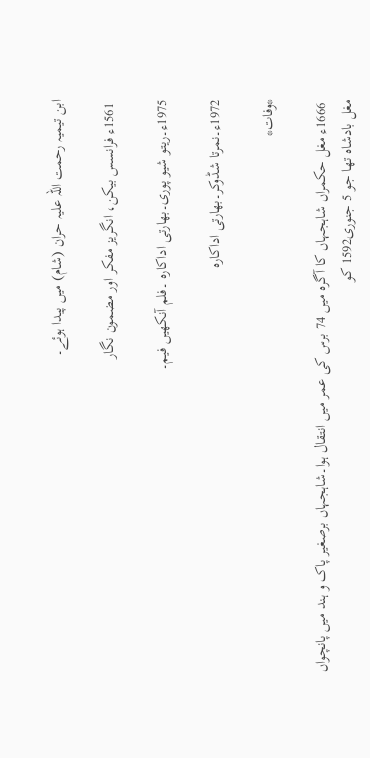ابن تیمیہ رحمت اللہ علیہ حران (شام) میں پیدا ہوئے۔

 1561ء فرانسس بیکن، انگریز مفکر اور مضمون نگار

1975ء۔ریتو شیو پوری۔بھارتی اداکارہ ۔فلم آنکھیں فیم۔

1972ء۔نمرتا شڈوکر۔بھارتی اداکارہ

*وفات*

 1666ء مغل حکمراں شاہجہاں کا آگرہ میں 74 برس کی عمر میں انتقال ہوا۔شاہجہاں برصغیر پاک و ہند میں پانچواں مغل بادشاہ تھا جو 5 جنوری1592 کو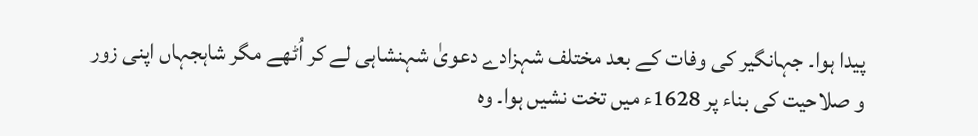پیدا ہوا۔ جہانگیر کی وفات کے بعد مختلف شہزادے دعویٰ شہنشاہی لے کر اُٹھے مگر شاہجہاں اپنی زور و صلاحیت کی بناء پر 1628ء میں تخت نشیں ہوا۔ وہ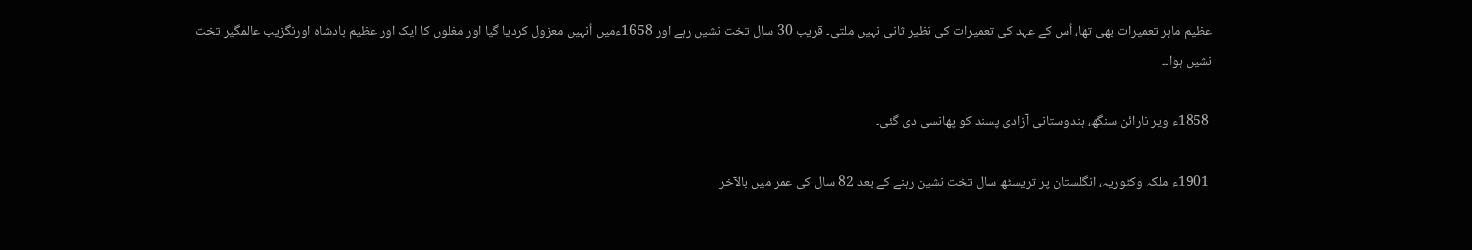عظیم ماہر تعمیرات بھی تھا، اُس کے عہد کی تعمیرات کی نظیر ثانی نہیں ملتی۔ قریب 30 سال تخت نشیں رہے اور 1658ءمیں اُنہیں معزول کردیا گیا اور مغلوں کا ایک اور عظیم بادشاہ اورنگزیب عالمگیر تخت نشیں ہوا۔۔

 1858ء ویر نارائن سنگھ، ہندوستانی آزادی پسند کو پھانسی دی گئی۔

 1901ء ملکہ وکٹوریہ، انگلستان پر تریسٹھ سال تخت نشین رہنے کے بعد 82 سال کی عمر میں بالآخر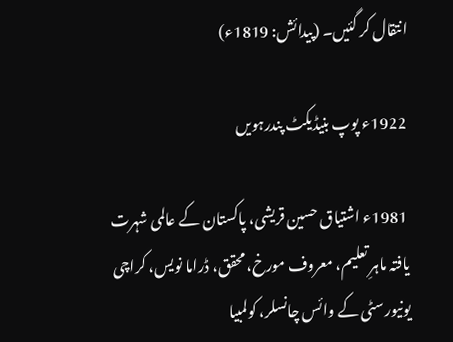انتقال کر گئیں۔ (پیدائش: 1819ء)

 1922ء پوپ بنیڈیکٹ پندرہویں

 1981ء اشتیاق حسین قریشی، پاکستان کے عالمی شہرت یافتہ ماہرِ تعلیم، معروف مورخ، محقق، ڈراما نویس، کراچی یونیورسٹی کے وائس چانسلر، کولمبیا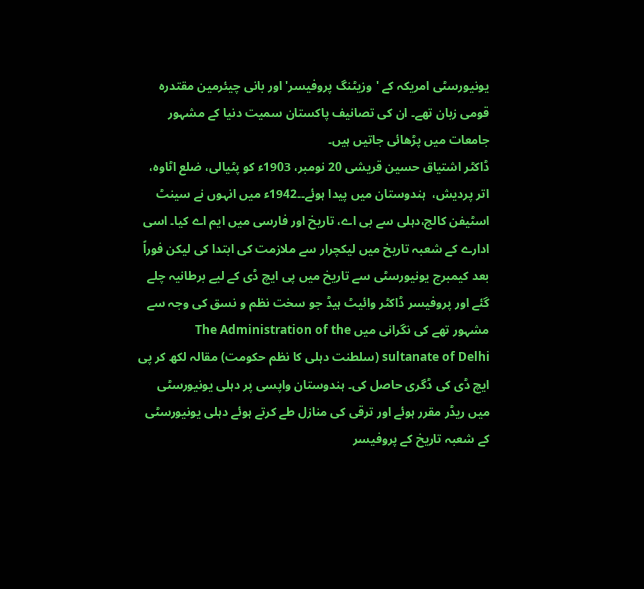یونیورسٹی امریکہ کے 'وزیٹنگ پروفیسر' اور بانی چیئرمین مقتدرہ قومی زبان تھے۔ ان کی تصانیف پاکستان سمیت دنیا کے مشہور جامعات میں پڑھائی جاتیں ہیں۔
ڈاکٹر اشتیاق حسین قریشی 20 نومبر، 1903ء کو پٹیالی، ضلع اٹاوہ، اتر پردیش،  ہندوستان میں پیدا ہوئے۔۔1942ء میں انہوں نے سینٹ اسٹیفن کالج،دہلی سے بی اے، تاریخ اور فارسی میں ایم اے کیا۔ اسی ادارے کے شعبہ تاریخ میں لیکچرار سے ملازمت کی ابتدا کی لیکن فوراً بعد کیمبرج یونیورسٹی سے تاریخ میں پی ایچ ڈی کے لیے برطانیہ چلے گئے اور پروفیسر ڈاکٹر وائیٹ ہیڈ جو سخت نظم و نسق کی وجہ سے مشہور تھے کی نگرانی میں The Administration of the sultanate of Delhi (سلطنت دہلی کا نظم حکومت) مقالہ لکھ کر پی ایچ ڈی کی ڈگری حاصل کی۔ ہندوستان واپسی پر دہلی یونیورسٹی میں ریڈر مقرر ہوئے اور ترقی کی منازل طے کرتے ہوئے دہلی یونیورسٹی کے شعبہ تاریخ کے پروفیسر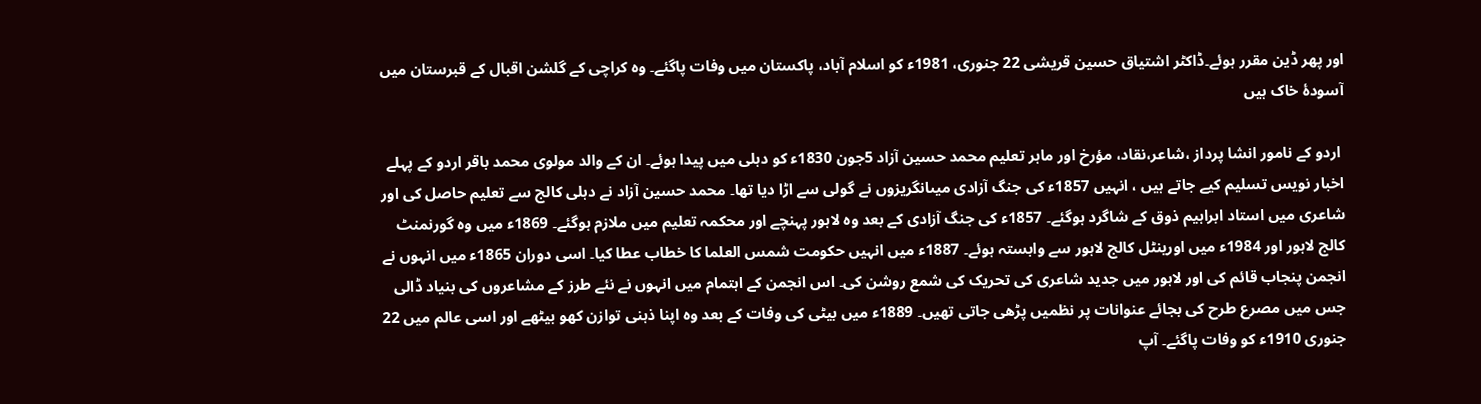اور پھر ڈین مقرر ہوئے۔ڈاکٹر اشتیاق حسین قریشی 22 جنوری، 1981ء کو اسلام آباد، پاکستان میں وفات پاگئے۔ وہ کراچی کے گلشن اقبال کے قبرستان میں آسودۂ خاک ہیں

 اردو کے نامور انشا پرداز ،شاعر،نقاد، مؤرخ اور ماہر تعلیم محمد حسین آزاد 5جون 1830ء کو دہلی میں پیدا ہوئے۔ ان کے والد مولوی محمد باقر اردو کے پہلے اخبار نویس تسلیم کیے جاتے ہیں ، انہیں 1857ء کی جنگ آزادی میںانگریزوں نے گولی سے اڑا دیا تھا۔ محمد حسین آزاد نے دہلی کالج سے تعلیم حاصل کی اور شاعری میں استاد ابراہیم ذوق کے شاگرد ہوگئے۔ 1857ء کی جنگ آزادی کے بعد وہ لاہور پہنچے اور محکمہ تعلیم میں ملازم ہوگئے۔ 1869ء میں وہ گورنمنٹ کالج لاہور اور 1984ء میں اورینٹل کالج لاہور سے وابستہ ہوئے۔ 1887ء میں انہیں حکومت شمس العلما کا خطاب عطا کیا۔ اسی دوران 1865ء میں انہوں نے انجمن پنجاب قائم کی اور لاہور میں جدید شاعری کی تحریک کی شمع روشن کی۔ اس انجمن کے اہتمام میں انہوں نے نئے طرز کے مشاعروں کی بنیاد ڈالی جس میں مصرع طرح کی بجائے عنوانات پر نظمیں پڑھی جاتی تھیں۔ 1889ء میں بیٹی کی وفات کے بعد وہ اپنا ذہنی توازن کھو بیٹھے اور اسی عالم میں 22 جنوری 1910ء کو وفات پاگئے۔ آپ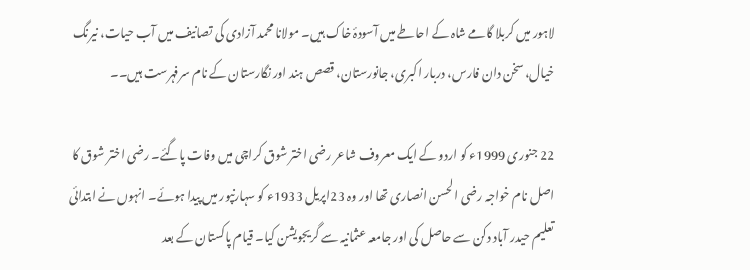لاہور میں کربلا گامے شاہ کے احاطے میں آسودۂ خاک ہیں۔ مولانا محمد آزادی کی تصانیف میں آب حیات، نیرنگ خیال، سخن دان فارس، دربار اکبری، جانورستان، قصص ہند اور نگارستان کے نام سرفہرست ہیں۔۔

22 جنوری 1999ء کو اردو کے ایک معروف شاعر رضی اختر شوق کراچی میں وفات پاگئے۔ رضی اختر شوق کا اصل نام خواجہ رضی الحسن انصاری تھا اور وہ 23اپریل 1933ء کو سہارنپور میں پیدا ہوئے۔ انہوں نے ابتدائی تعلیم حیدر آباد دکن سے حاصل کی اور جامعہ عثمانیہ سے گریجویشن کیا۔ قیام پاکستان کے بعد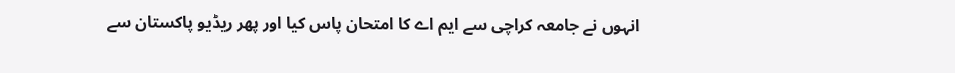انہوں نے جامعہ کراچی سے ایم اے کا امتحان پاس کیا اور پھر ریڈیو پاکستان سے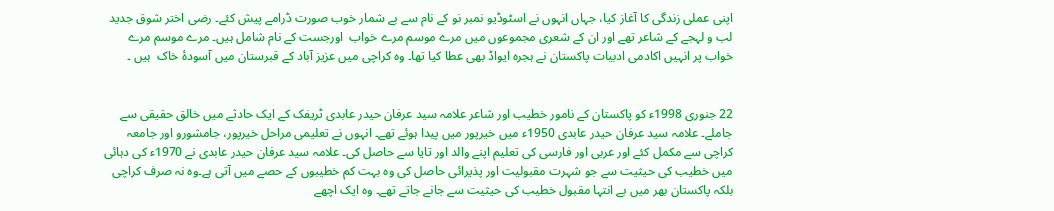اپنی عملی زندگی کا آغاز کیا، جہاں انہوں نے اسٹوڈیو نمبر نو کے نام سے بے شمار خوب صورت ڈرامے پیش کئے۔ رضی اختر شوق جدید لب و لہجے کے شاعر تھے اور ان کے شعری مجموعوں میں مرے موسم مرے خواب  اورجست کے نام شامل ہیں۔ مرے موسم مرے خواب پر انہیں اکادمی ادبیات پاکستان نے ہجرہ ایواڈ بھی عطا کیا تھا۔ وہ کراچی میں عزیز آباد کے قبرستان میں آسودۂ خاک  ہیں ۔


22 جنوری 1998ء کو پاکستان کے نامور خطیب اور شاعر علامہ سید عرفان حیدر عابدی ٹریفک کے ایک حادثے میں خالق حقیقی سے جاملے۔ علامہ سید عرفان حیدر عابدی 1950ء میں خیرپور میں پیدا ہوئے تھے۔ انہوں نے تعلیمی مراحل خیرپور، جامشورو اور جامعہ کراچی سے مکمل کئے اور عربی اور فارسی کی تعلیم اپنے والد اور تایا سے حاصل کی۔ علامہ سید عرفان حیدر عابدی نے 1970ء کی دہائی میں خطیب کی حیثیت سے جو شہرت مقبولیت اور پذیرائی حاصل کی وہ بہت کم خطیبوں کے حصے میں آتی ہے۔وہ نہ صرف کراچی بلکہ پاکستان بھر میں بے انتہا مقبول خطیب کی حیثیت سے جانے جاتے تھے۔ وہ ایک اچھے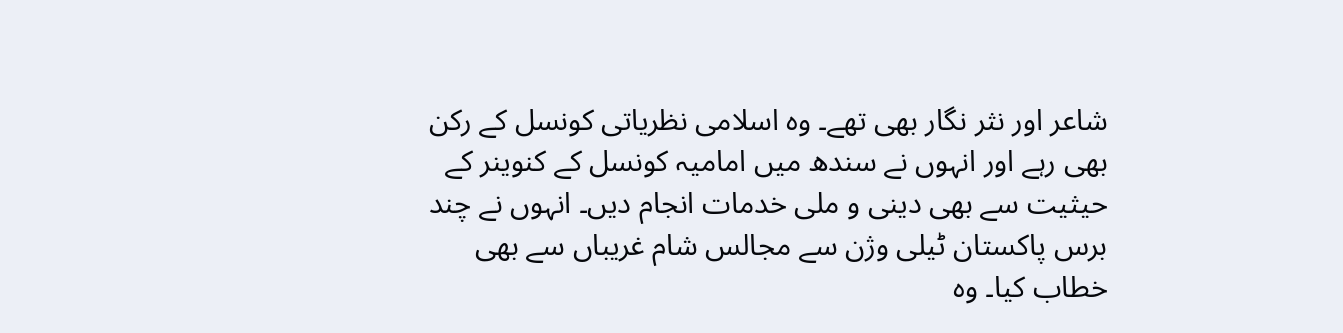شاعر اور نثر نگار بھی تھے۔ وہ اسلامی نظریاتی کونسل کے رکن بھی رہے اور انہوں نے سندھ میں امامیہ کونسل کے کنوینر کے حیثیت سے بھی دینی و ملی خدمات انجام دیں۔ انہوں نے چند برس پاکستان ٹیلی وژن سے مجالس شام غریباں سے بھی خطاب کیا۔ وہ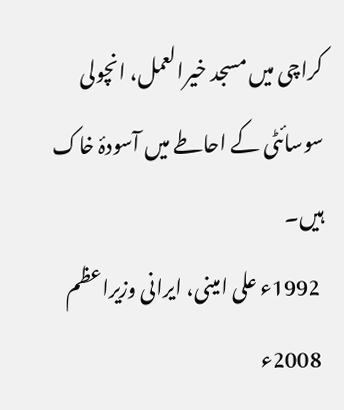کراچی میں مسجد خیرالعمل، انچولی سوسائٹی کے احاطے میں آسودۂ خاک ہیں۔
 1992ء علی امینی، ایرانی وزیراعظم
 2008ء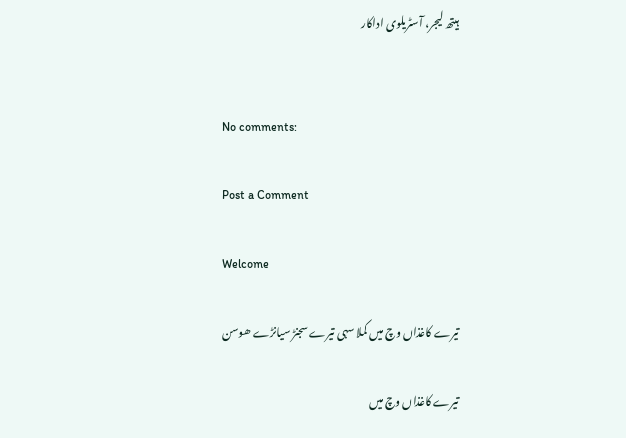ہیتھ لیجر، آسٹریلوی اداکار


No comments:

Post a Comment

Welcome

تیرے کاغذاں وچ میں کملا سہی تیرے سجنڑ سیانڑے ھوسن

تیرے کاغذاں وچ میں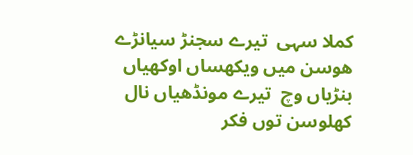کملا سہی  تیرے سجنڑ سیانڑے ھوسن میں ویکھساں اوکھیاں بنڑیاں وچ  تیرے مونڈھیاں نال کھلوسن توں فکر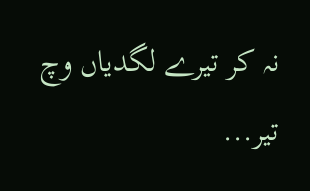نہ کر تیرے لگدیاں وچ  تیر...